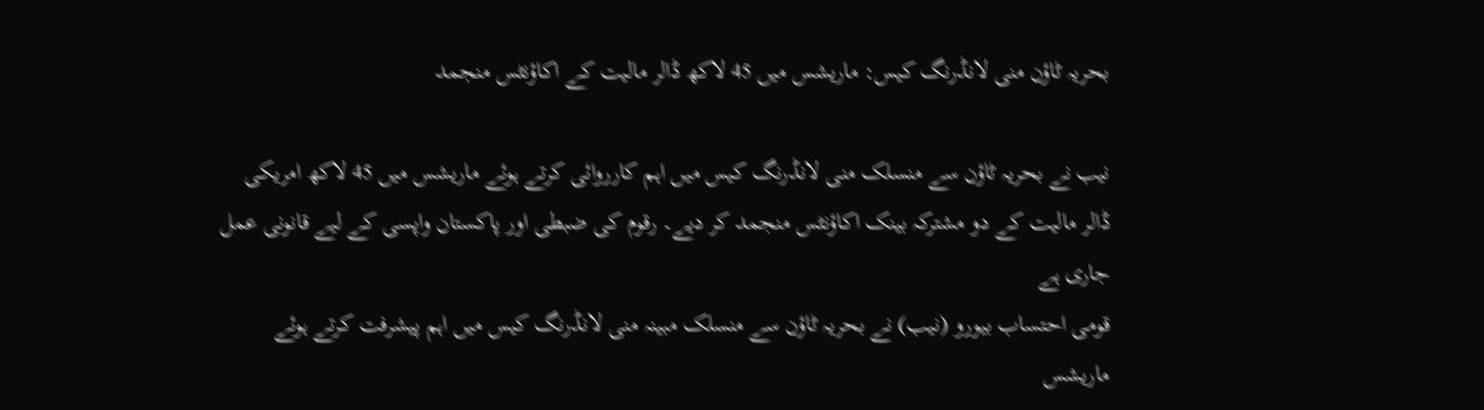بحریہ ٹاؤن منی لانڈرنگ کیس: ماریشس میں 45 لاکھ ڈالر مالیت کے اکاؤنٹس منجمد

نیب نے بحریہ ٹاؤن سے منسلک منی لانڈرنگ کیس میں اہم کارروائی کرتے ہوئے ماریشس میں 45 لاکھ امریکی ڈالر مالیت کے دو مشترکہ بینک اکاؤنٹس منجمد کر دیے۔ رقوم کی ضبطی اور پاکستان واپسی کے لیے قانونی عمل جاری ہے
قومی احتساب بیورو (نیب) نے بحریہ ٹاؤن سے منسلک مبینہ منی لانڈرنگ کیس میں اہم پیشرفت کرتے ہوئے ماریشس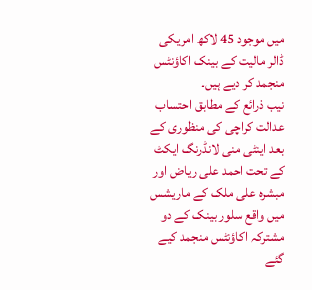میں موجود 45 لاکھ امریکی ڈالر مالیت کے بینک اکاؤنٹس منجمد کر دیے ہیں۔
نیب ذرائع کے مطابق احتساب عدالت کراچی کی منظوری کے بعد اینٹی منی لانڈرنگ ایکٹ کے تحت احمد علی ریاض اور مبشرہ علی ملک کے ماریشس میں واقع سلور بینک کے دو مشترکہ اکاؤنٹس منجمد کیے گئے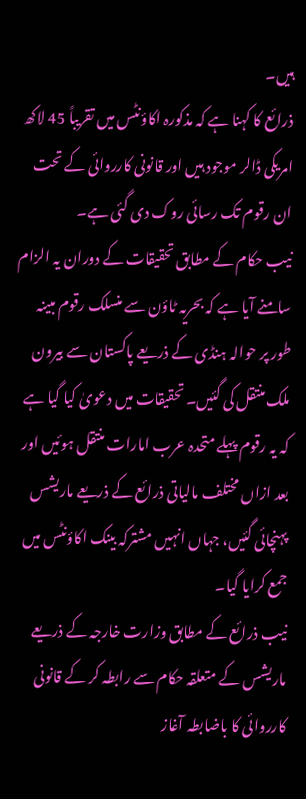ہیں۔
ذرائع کا کہنا ہے کہ مذکورہ اکاؤنٹس میں تقریباً 45 لاکھ امریکی ڈالر موجود ہیں اور قانونی کارروائی کے تحت ان رقوم تک رسائی روک دی گئی ہے۔
نیب حکام کے مطابق تحقیقات کے دوران یہ الزام سامنے آیا ہے کہ بحریہ ٹاؤن سے منسلک رقوم مبینہ طور پر حوالہ ہنڈی کے ذریعے پاکستان سے بیرون ملک منتقل کی گئیں۔ تحقیقات میں دعویٰ کیا گیا ہے کہ یہ رقوم پہلے متحدہ عرب امارات منتقل ہوئیں اور بعد ازاں مختلف مالیاتی ذرائع کے ذریعے ماریشس پہنچائی گئیں، جہاں انہیں مشترکہ بینک اکاؤنٹس میں جمع کرایا گیا۔
نیب ذرائع کے مطابق وزارت خارجہ کے ذریعے ماریشس کے متعلقہ حکام سے رابطہ کر کے قانونی کارروائی کا باضابطہ آغاز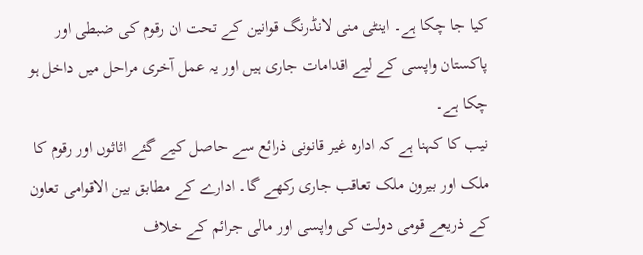کیا جا چکا ہے۔ اینٹی منی لانڈرنگ قوانین کے تحت ان رقوم کی ضبطی اور پاکستان واپسی کے لیے اقدامات جاری ہیں اور یہ عمل آخری مراحل میں داخل ہو چکا ہے۔
نیب کا کہنا ہے کہ ادارہ غیر قانونی ذرائع سے حاصل کیے گئے اثاثوں اور رقوم کا ملک اور بیرون ملک تعاقب جاری رکھے گا۔ ادارے کے مطابق بین الاقوامی تعاون کے ذریعے قومی دولت کی واپسی اور مالی جرائم کے خلاف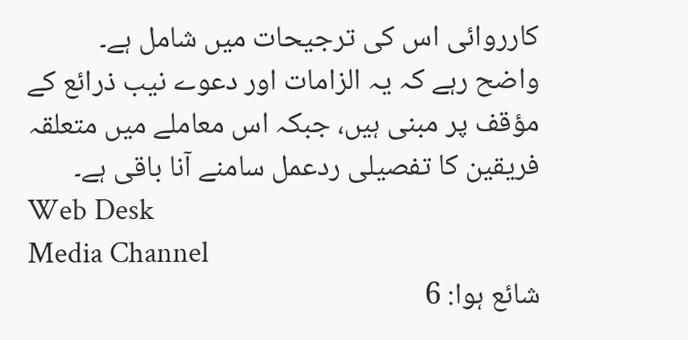کارروائی اس کی ترجیحات میں شامل ہے۔
واضح رہے کہ یہ الزامات اور دعوے نیب ذرائع کے مؤقف پر مبنی ہیں، جبکہ اس معاملے میں متعلقہ فریقین کا تفصیلی ردعمل سامنے آنا باقی ہے۔
Web Desk
Media Channel
شائع ہوا: 6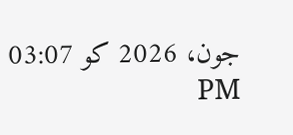جون، 2026 کو 03:07 PM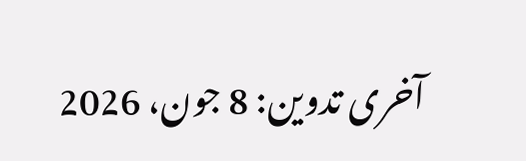آخری تدوین: 8 جون، 2026